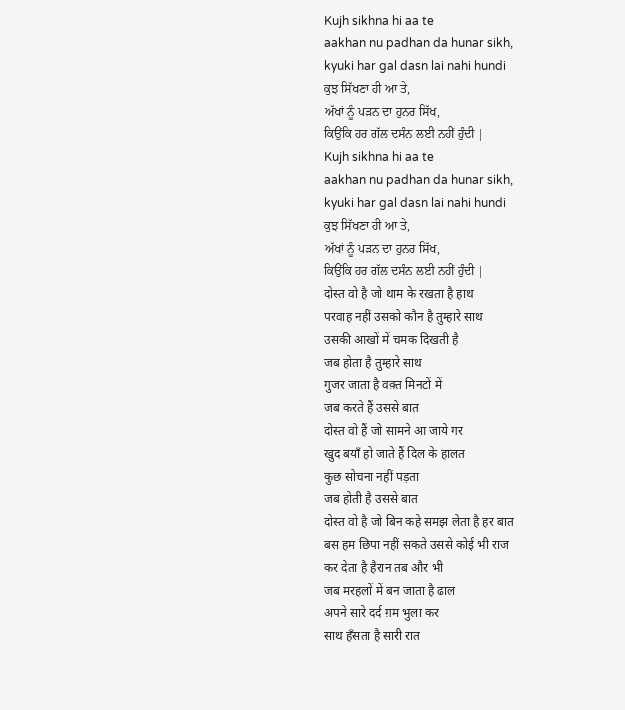Kujh sikhna hi aa te
aakhan nu padhan da hunar sikh,
kyuki har gal dasn lai nahi hundi
ਕੁਝ ਸਿੱਖਣਾ ਹੀ ਆ ਤੇ,
ਅੱਖਾਂ ਨੂੰ ਪੜਨ ਦਾ ਹੁਨਰ ਸਿੱਖ,
ਕਿਉਂਕਿ ਹਰ ਗੱਲ ਦਸੰਨ ਲਈ ਨਹੀਂ ਹੁੰਦੀ |
Kujh sikhna hi aa te
aakhan nu padhan da hunar sikh,
kyuki har gal dasn lai nahi hundi
ਕੁਝ ਸਿੱਖਣਾ ਹੀ ਆ ਤੇ,
ਅੱਖਾਂ ਨੂੰ ਪੜਨ ਦਾ ਹੁਨਰ ਸਿੱਖ,
ਕਿਉਂਕਿ ਹਰ ਗੱਲ ਦਸੰਨ ਲਈ ਨਹੀਂ ਹੁੰਦੀ |
दोस्त वो है जो थाम के रखता है हाथ
परवाह नहीं उसको कौन है तुम्हारे साथ
उसकी आखों में चमक दिखती है
जब होता है तुम्हारे साथ
गुजर जाता है वक़्त मिनटों में
जब करते हैं उससे बात
दोस्त वो हैं जो सामने आ जाये गर
खुद बयाँ हो जाते हैं दिल के हालत
कुछ सोचना नहीं पड़ता
जब होती है उससे बात
दोस्त वो है जो बिन कहे समझ लेता है हर बात
बस हम छिपा नहीं सकते उससे कोई भी राज
कर देता है हैरान तब और भी
जब मरहलों में बन जाता है ढाल
अपने सारे दर्द ग़म भुला कर
साथ हँसता है सारी रात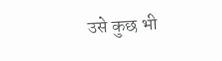उसे कुछ भी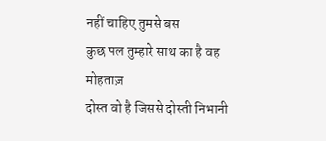नहीं चाहिए तुमसे बस
कुछ पल तुम्हारे साथ का है वह मोहताज़
दोस्त वो है जिससे दोस्ती निभानी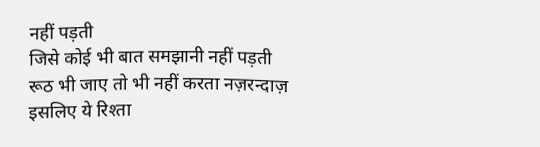नहीं पड़ती
जिसे कोई भी बात समझानी नहीं पड़ती
रूठ भी जाए तो भी नहीं करता नज़रन्दाज़
इसलिए ये रिश्ता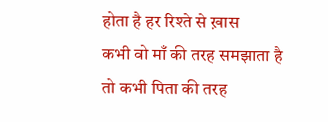होता है हर रिश्ते से ख़ास
कभी वो माँ की तरह समझाता है
तो कभी पिता की तरह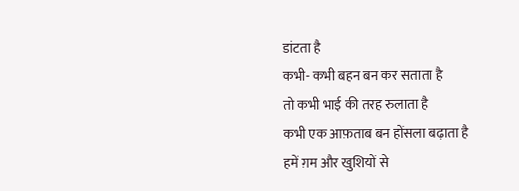डांटता है
कभी- कभी बहन बन कर सताता है
तो कभी भाई की तरह रुलाता है
कभी एक आफ़ताब बन होंसला बढ़ाता है
हमें ग़म और खुशियों से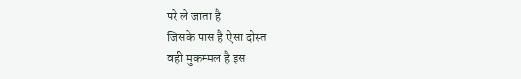परे ले जाता है
जिसके पास है ऐसा दोस्त
वही मुकम्मल है इस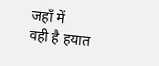जहाँ में
वही है हयात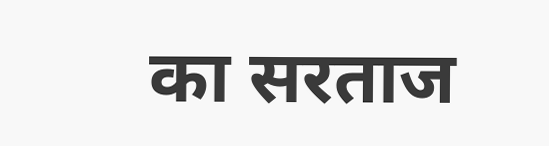का सरताज